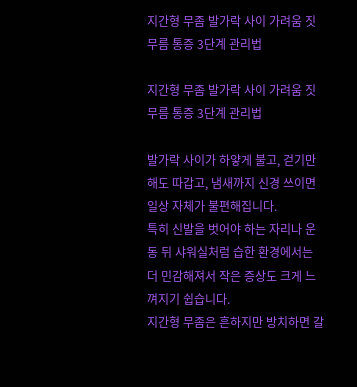지간형 무좀 발가락 사이 가려움 짓무름 통증 3단계 관리법

지간형 무좀 발가락 사이 가려움 짓무름 통증 3단계 관리법

발가락 사이가 하얗게 불고, 걷기만 해도 따갑고, 냄새까지 신경 쓰이면 일상 자체가 불편해집니다.
특히 신발을 벗어야 하는 자리나 운동 뒤 샤워실처럼 습한 환경에서는 더 민감해져서 작은 증상도 크게 느껴지기 쉽습니다.
지간형 무좀은 흔하지만 방치하면 갈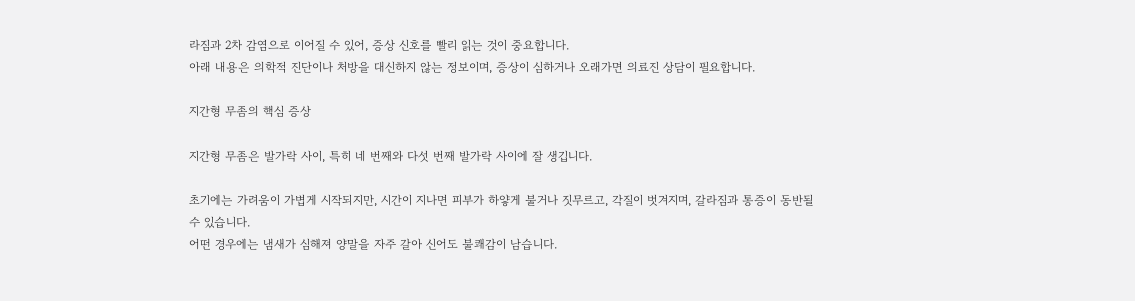라짐과 2차 감염으로 이어질 수 있어, 증상 신호를 빨리 읽는 것이 중요합니다.
아래 내용은 의학적 진단이나 처방을 대신하지 않는 정보이며, 증상이 심하거나 오래가면 의료진 상담이 필요합니다.

지간형 무좀의 핵심 증상

지간형 무좀은 발가락 사이, 특히 네 번째와 다섯 번째 발가락 사이에 잘 생깁니다.

초기에는 가려움이 가볍게 시작되지만, 시간이 지나면 피부가 하얗게 불거나 짓무르고, 각질이 벗겨지며, 갈라짐과 통증이 동반될 수 있습니다.
어떤 경우에는 냄새가 심해져 양말을 자주 갈아 신어도 불쾌감이 남습니다.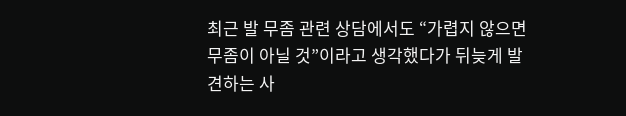최근 발 무좀 관련 상담에서도 “가렵지 않으면 무좀이 아닐 것”이라고 생각했다가 뒤늦게 발견하는 사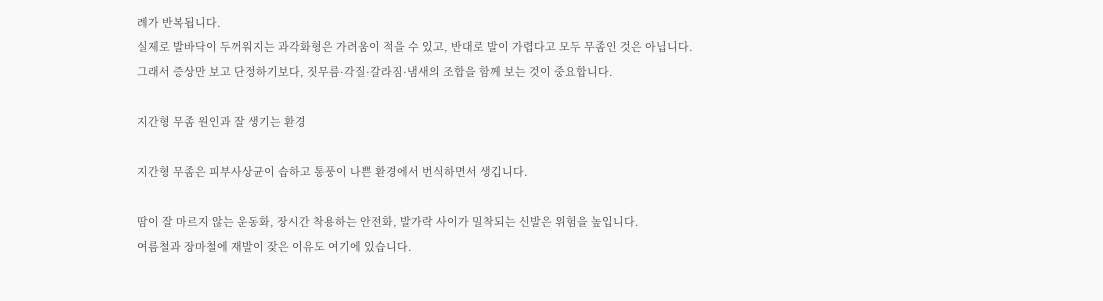례가 반복됩니다.
실제로 발바닥이 두꺼워지는 과각화형은 가려움이 적을 수 있고, 반대로 발이 가렵다고 모두 무좀인 것은 아닙니다.
그래서 증상만 보고 단정하기보다, 짓무름·각질·갈라짐·냄새의 조합을 함께 보는 것이 중요합니다.

지간형 무좀 원인과 잘 생기는 환경

지간형 무좀은 피부사상균이 습하고 통풍이 나쁜 환경에서 번식하면서 생깁니다.

땀이 잘 마르지 않는 운동화, 장시간 착용하는 안전화, 발가락 사이가 밀착되는 신발은 위험을 높입니다.
여름철과 장마철에 재발이 잦은 이유도 여기에 있습니다.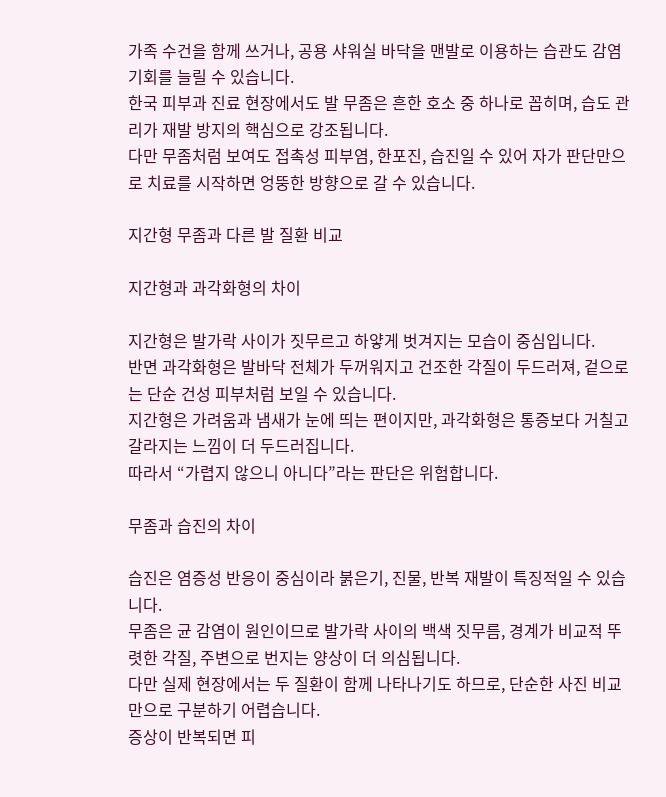가족 수건을 함께 쓰거나, 공용 샤워실 바닥을 맨발로 이용하는 습관도 감염 기회를 늘릴 수 있습니다.
한국 피부과 진료 현장에서도 발 무좀은 흔한 호소 중 하나로 꼽히며, 습도 관리가 재발 방지의 핵심으로 강조됩니다.
다만 무좀처럼 보여도 접촉성 피부염, 한포진, 습진일 수 있어 자가 판단만으로 치료를 시작하면 엉뚱한 방향으로 갈 수 있습니다.

지간형 무좀과 다른 발 질환 비교

지간형과 과각화형의 차이

지간형은 발가락 사이가 짓무르고 하얗게 벗겨지는 모습이 중심입니다.
반면 과각화형은 발바닥 전체가 두꺼워지고 건조한 각질이 두드러져, 겉으로는 단순 건성 피부처럼 보일 수 있습니다.
지간형은 가려움과 냄새가 눈에 띄는 편이지만, 과각화형은 통증보다 거칠고 갈라지는 느낌이 더 두드러집니다.
따라서 “가렵지 않으니 아니다”라는 판단은 위험합니다.

무좀과 습진의 차이

습진은 염증성 반응이 중심이라 붉은기, 진물, 반복 재발이 특징적일 수 있습니다.
무좀은 균 감염이 원인이므로 발가락 사이의 백색 짓무름, 경계가 비교적 뚜렷한 각질, 주변으로 번지는 양상이 더 의심됩니다.
다만 실제 현장에서는 두 질환이 함께 나타나기도 하므로, 단순한 사진 비교만으로 구분하기 어렵습니다.
증상이 반복되면 피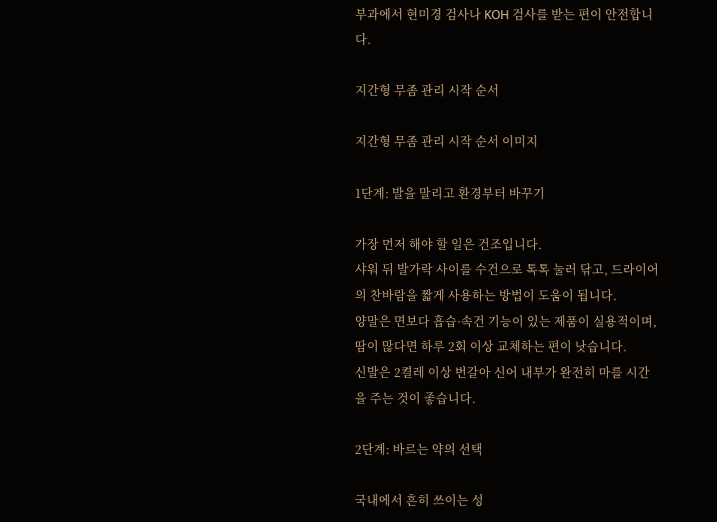부과에서 현미경 검사나 KOH 검사를 받는 편이 안전합니다.

지간형 무좀 관리 시작 순서

지간형 무좀 관리 시작 순서 이미지

1단계: 발을 말리고 환경부터 바꾸기

가장 먼저 해야 할 일은 건조입니다.
샤워 뒤 발가락 사이를 수건으로 톡톡 눌러 닦고, 드라이어의 찬바람을 짧게 사용하는 방법이 도움이 됩니다.
양말은 면보다 흡습·속건 기능이 있는 제품이 실용적이며, 땀이 많다면 하루 2회 이상 교체하는 편이 낫습니다.
신발은 2켤레 이상 번갈아 신어 내부가 완전히 마를 시간을 주는 것이 좋습니다.

2단계: 바르는 약의 선택

국내에서 흔히 쓰이는 성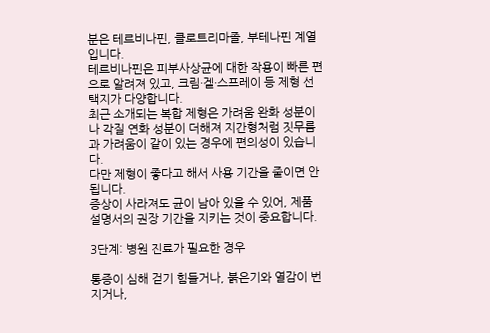분은 테르비나핀, 클로트리마졸, 부테나핀 계열입니다.
테르비나핀은 피부사상균에 대한 작용이 빠른 편으로 알려져 있고, 크림·겔·스프레이 등 제형 선택지가 다양합니다.
최근 소개되는 복합 제형은 가려움 완화 성분이나 각질 연화 성분이 더해져 지간형처럼 짓무름과 가려움이 같이 있는 경우에 편의성이 있습니다.
다만 제형이 좋다고 해서 사용 기간을 줄이면 안 됩니다.
증상이 사라져도 균이 남아 있을 수 있어, 제품 설명서의 권장 기간을 지키는 것이 중요합니다.

3단계: 병원 진료가 필요한 경우

통증이 심해 걷기 힘들거나, 붉은기와 열감이 번지거나,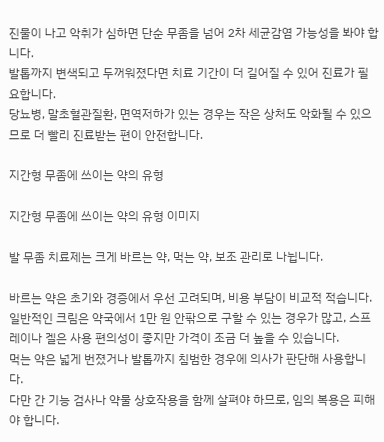진물이 나고 악취가 심하면 단순 무좀을 넘어 2차 세균감염 가능성을 봐야 합니다.
발톱까지 변색되고 두꺼워졌다면 치료 기간이 더 길어질 수 있어 진료가 필요합니다.
당뇨병, 말초혈관질환, 면역저하가 있는 경우는 작은 상처도 악화될 수 있으므로 더 빨리 진료받는 편이 안전합니다.

지간형 무좀에 쓰이는 약의 유형

지간형 무좀에 쓰이는 약의 유형 이미지

발 무좀 치료제는 크게 바르는 약, 먹는 약, 보조 관리로 나뉩니다.

바르는 약은 초기와 경증에서 우선 고려되며, 비용 부담이 비교적 적습니다.
일반적인 크림은 약국에서 1만 원 안팎으로 구할 수 있는 경우가 많고, 스프레이나 겔은 사용 편의성이 좋지만 가격이 조금 더 높을 수 있습니다.
먹는 약은 넓게 번졌거나 발톱까지 침범한 경우에 의사가 판단해 사용합니다.
다만 간 기능 검사나 약물 상호작용을 함께 살펴야 하므로, 임의 복용은 피해야 합니다.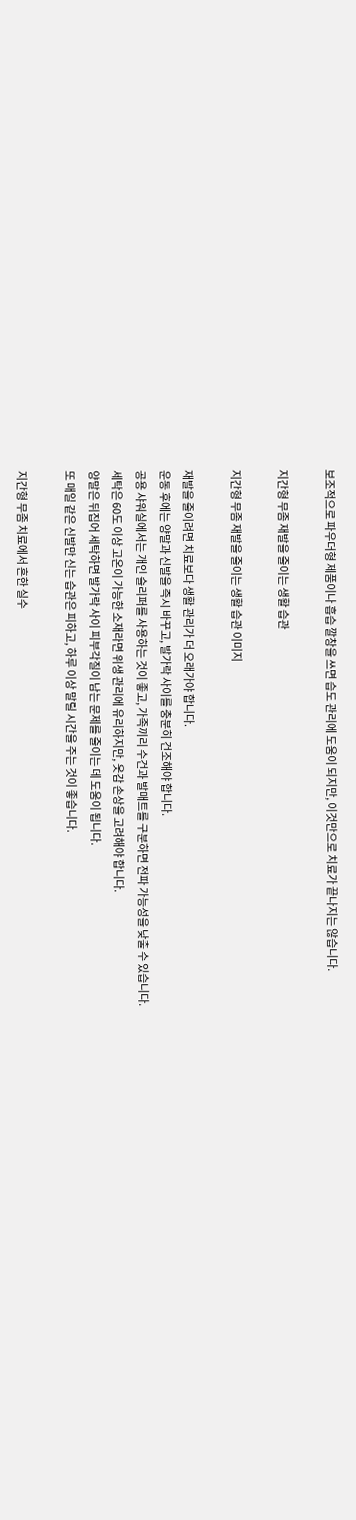보조적으로 파우더형 제품이나 흡습 깔창을 쓰면 습도 관리에 도움이 되지만, 이것만으로 치료가 끝나지는 않습니다.

지간형 무좀 재발을 줄이는 생활 습관

지간형 무좀 재발을 줄이는 생활 습관 이미지

재발을 줄이려면 치료보다 생활 관리가 더 오래가야 합니다.
운동 후에는 양말과 신발을 즉시 바꾸고, 발가락 사이를 충분히 건조해야 합니다.
공용 샤워실에서는 개인 슬리퍼를 사용하는 것이 좋고, 가족끼리 수건과 발매트를 구분하면 전파 가능성을 낮출 수 있습니다.
세탁은 60도 이상 고온이 가능한 소재라면 위생 관리에 유리하지만, 옷감 손상을 고려해야 합니다.
양말은 뒤집어 세탁하면 발가락 사이 피부각질이 남는 문제를 줄이는 데 도움이 됩니다.
또 매일 같은 신발만 신는 습관은 피하고, 하루 이상 말릴 시간을 주는 것이 좋습니다.

지간형 무좀 치료에서 흔한 실수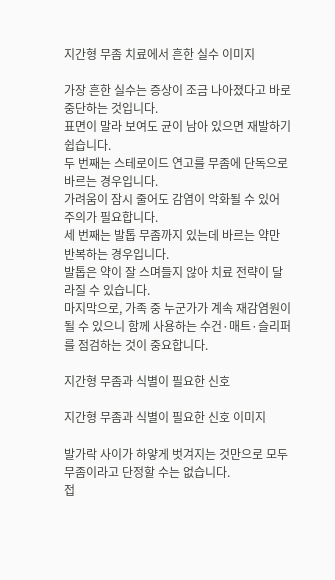지간형 무좀 치료에서 흔한 실수 이미지

가장 흔한 실수는 증상이 조금 나아졌다고 바로 중단하는 것입니다.
표면이 말라 보여도 균이 남아 있으면 재발하기 쉽습니다.
두 번째는 스테로이드 연고를 무좀에 단독으로 바르는 경우입니다.
가려움이 잠시 줄어도 감염이 악화될 수 있어 주의가 필요합니다.
세 번째는 발톱 무좀까지 있는데 바르는 약만 반복하는 경우입니다.
발톱은 약이 잘 스며들지 않아 치료 전략이 달라질 수 있습니다.
마지막으로, 가족 중 누군가가 계속 재감염원이 될 수 있으니 함께 사용하는 수건·매트·슬리퍼를 점검하는 것이 중요합니다.

지간형 무좀과 식별이 필요한 신호

지간형 무좀과 식별이 필요한 신호 이미지

발가락 사이가 하얗게 벗겨지는 것만으로 모두 무좀이라고 단정할 수는 없습니다.
접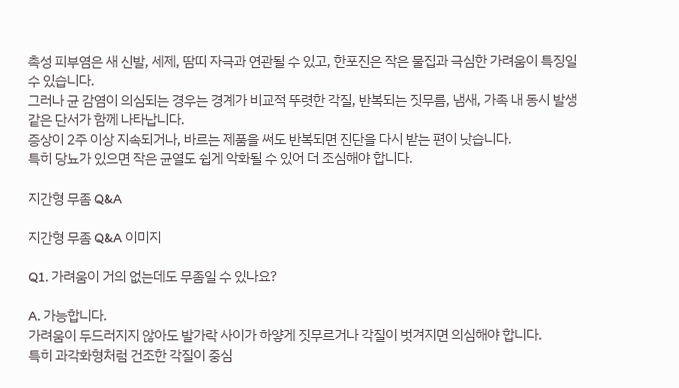촉성 피부염은 새 신발, 세제, 땀띠 자극과 연관될 수 있고, 한포진은 작은 물집과 극심한 가려움이 특징일 수 있습니다.
그러나 균 감염이 의심되는 경우는 경계가 비교적 뚜렷한 각질, 반복되는 짓무름, 냄새, 가족 내 동시 발생 같은 단서가 함께 나타납니다.
증상이 2주 이상 지속되거나, 바르는 제품을 써도 반복되면 진단을 다시 받는 편이 낫습니다.
특히 당뇨가 있으면 작은 균열도 쉽게 악화될 수 있어 더 조심해야 합니다.

지간형 무좀 Q&A

지간형 무좀 Q&A 이미지

Q1. 가려움이 거의 없는데도 무좀일 수 있나요?

A. 가능합니다.
가려움이 두드러지지 않아도 발가락 사이가 하얗게 짓무르거나 각질이 벗겨지면 의심해야 합니다.
특히 과각화형처럼 건조한 각질이 중심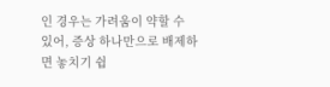인 경우는 가려움이 약할 수 있어, 증상 하나만으로 배제하면 놓치기 쉽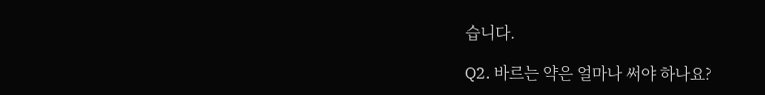습니다.

Q2. 바르는 약은 얼마나 써야 하나요?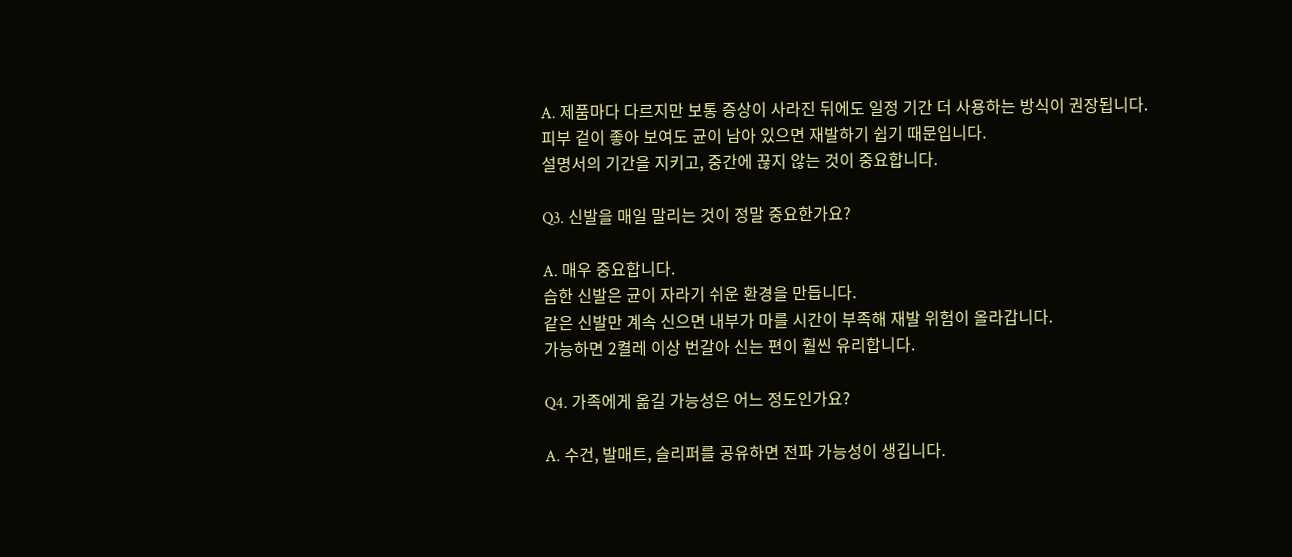A. 제품마다 다르지만 보통 증상이 사라진 뒤에도 일정 기간 더 사용하는 방식이 권장됩니다.
피부 겉이 좋아 보여도 균이 남아 있으면 재발하기 쉽기 때문입니다.
설명서의 기간을 지키고, 중간에 끊지 않는 것이 중요합니다.

Q3. 신발을 매일 말리는 것이 정말 중요한가요?

A. 매우 중요합니다.
습한 신발은 균이 자라기 쉬운 환경을 만듭니다.
같은 신발만 계속 신으면 내부가 마를 시간이 부족해 재발 위험이 올라갑니다.
가능하면 2켤레 이상 번갈아 신는 편이 훨씬 유리합니다.

Q4. 가족에게 옮길 가능성은 어느 정도인가요?

A. 수건, 발매트, 슬리퍼를 공유하면 전파 가능성이 생깁니다.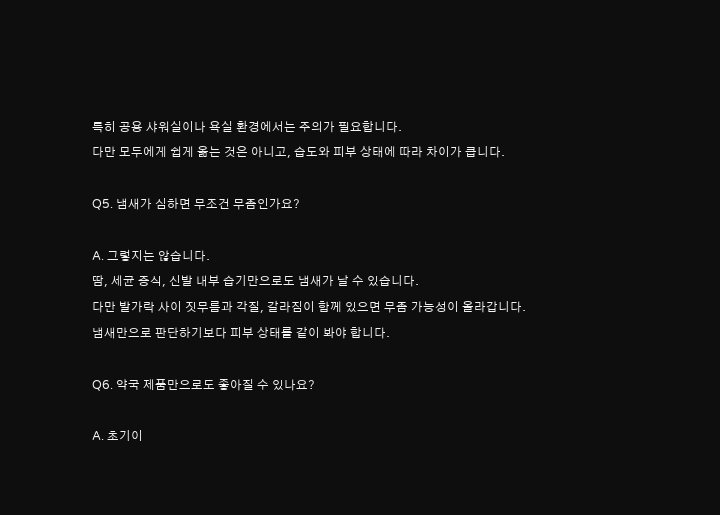특히 공용 샤워실이나 욕실 환경에서는 주의가 필요합니다.
다만 모두에게 쉽게 옮는 것은 아니고, 습도와 피부 상태에 따라 차이가 큽니다.

Q5. 냄새가 심하면 무조건 무좀인가요?

A. 그렇지는 않습니다.
땀, 세균 증식, 신발 내부 습기만으로도 냄새가 날 수 있습니다.
다만 발가락 사이 짓무름과 각질, 갈라짐이 함께 있으면 무좀 가능성이 올라갑니다.
냄새만으로 판단하기보다 피부 상태를 같이 봐야 합니다.

Q6. 약국 제품만으로도 좋아질 수 있나요?

A. 초기이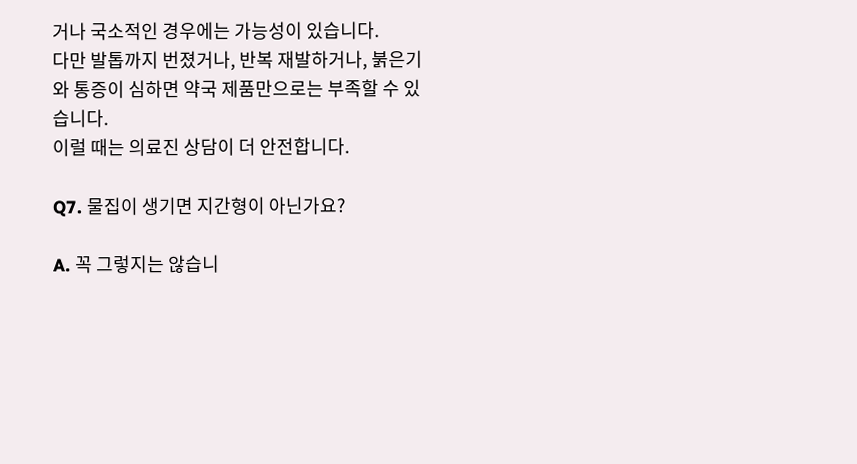거나 국소적인 경우에는 가능성이 있습니다.
다만 발톱까지 번졌거나, 반복 재발하거나, 붉은기와 통증이 심하면 약국 제품만으로는 부족할 수 있습니다.
이럴 때는 의료진 상담이 더 안전합니다.

Q7. 물집이 생기면 지간형이 아닌가요?

A. 꼭 그렇지는 않습니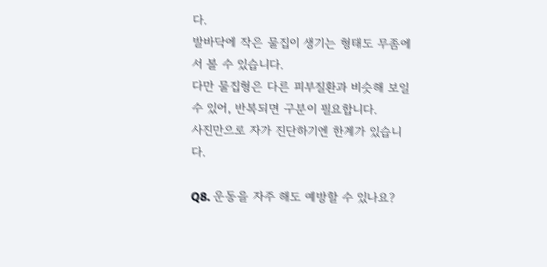다.
발바닥에 작은 물집이 생기는 형태도 무좀에서 볼 수 있습니다.
다만 물집형은 다른 피부질환과 비슷해 보일 수 있어, 반복되면 구분이 필요합니다.
사진만으로 자가 진단하기엔 한계가 있습니다.

Q8. 운동을 자주 해도 예방할 수 있나요?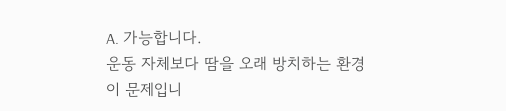A. 가능합니다.
운동 자체보다 땀을 오래 방치하는 환경이 문제입니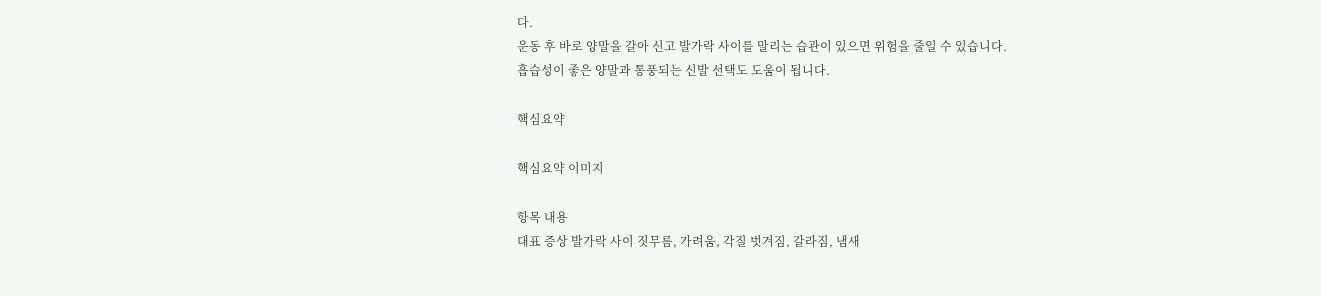다.
운동 후 바로 양말을 갈아 신고 발가락 사이를 말리는 습관이 있으면 위험을 줄일 수 있습니다.
흡습성이 좋은 양말과 통풍되는 신발 선택도 도움이 됩니다.

핵심요약

핵심요약 이미지

항목 내용
대표 증상 발가락 사이 짓무름, 가려움, 각질 벗겨짐, 갈라짐, 냄새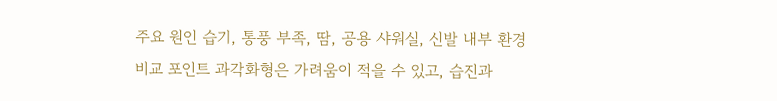주요 원인 습기, 통풍 부족, 땀, 공용 샤워실, 신발 내부 환경
비교 포인트 과각화형은 가려움이 적을 수 있고, 습진과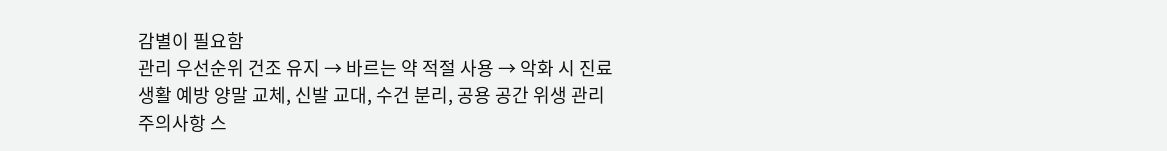감별이 필요함
관리 우선순위 건조 유지 → 바르는 약 적절 사용 → 악화 시 진료
생활 예방 양말 교체, 신발 교대, 수건 분리, 공용 공간 위생 관리
주의사항 스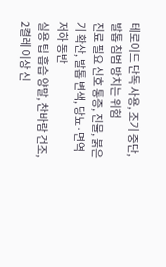테로이드 단독 사용, 조기 중단, 발톱 침범 방치는 위험
진료 필요 신호 통증, 진물, 붉은기 확산, 발톱 변색, 당뇨·면역저하 동반
실용 팁 흡습 양말, 찬바람 건조, 2켤레 이상 신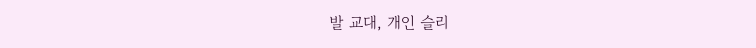발 교대, 개인 슬리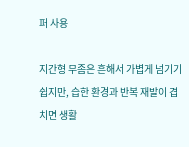퍼 사용

지간형 무좀은 흔해서 가볍게 넘기기 쉽지만, 습한 환경과 반복 재발이 겹치면 생활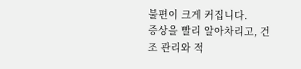불편이 크게 커집니다.
증상을 빨리 알아차리고, 건조 관리와 적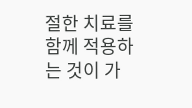절한 치료를 함께 적용하는 것이 가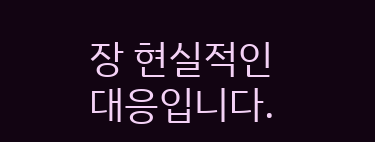장 현실적인 대응입니다.